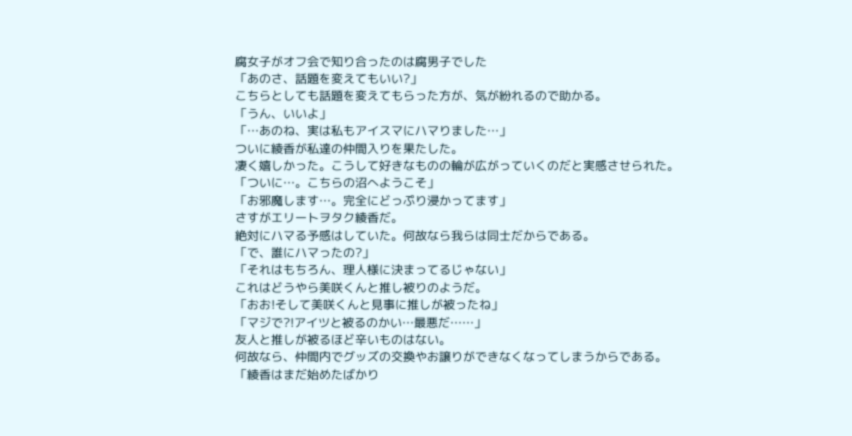腐女子がオフ会で知り合ったのは腐男子でした
「あのさ、話題を変えてもいい?」
こちらとしても話題を変えてもらった方が、気が紛れるので助かる。
「うん、いいよ」
「…あのね、実は私もアイスマにハマりました…」
ついに綾香が私達の仲間入りを果たした。
凄く嬉しかった。こうして好きなものの輪が広がっていくのだと実感させられた。
「ついに…。こちらの沼へようこそ」
「お邪魔します…。完全にどっぷり浸かってます」
さすがエリートヲタク綾香だ。
絶対にハマる予感はしていた。何故なら我らは同士だからである。
「で、誰にハマったの?」
「それはもちろん、理人様に決まってるじゃない」
これはどうやら美咲くんと推し被りのようだ。
「おお!そして美咲くんと見事に推しが被ったね」
「マジで?!アイツと被るのかい…最悪だ……」
友人と推しが被るほど辛いものはない。
何故なら、仲間内でグッズの交換やお譲りができなくなってしまうからである。
「綾香はまだ始めたばかり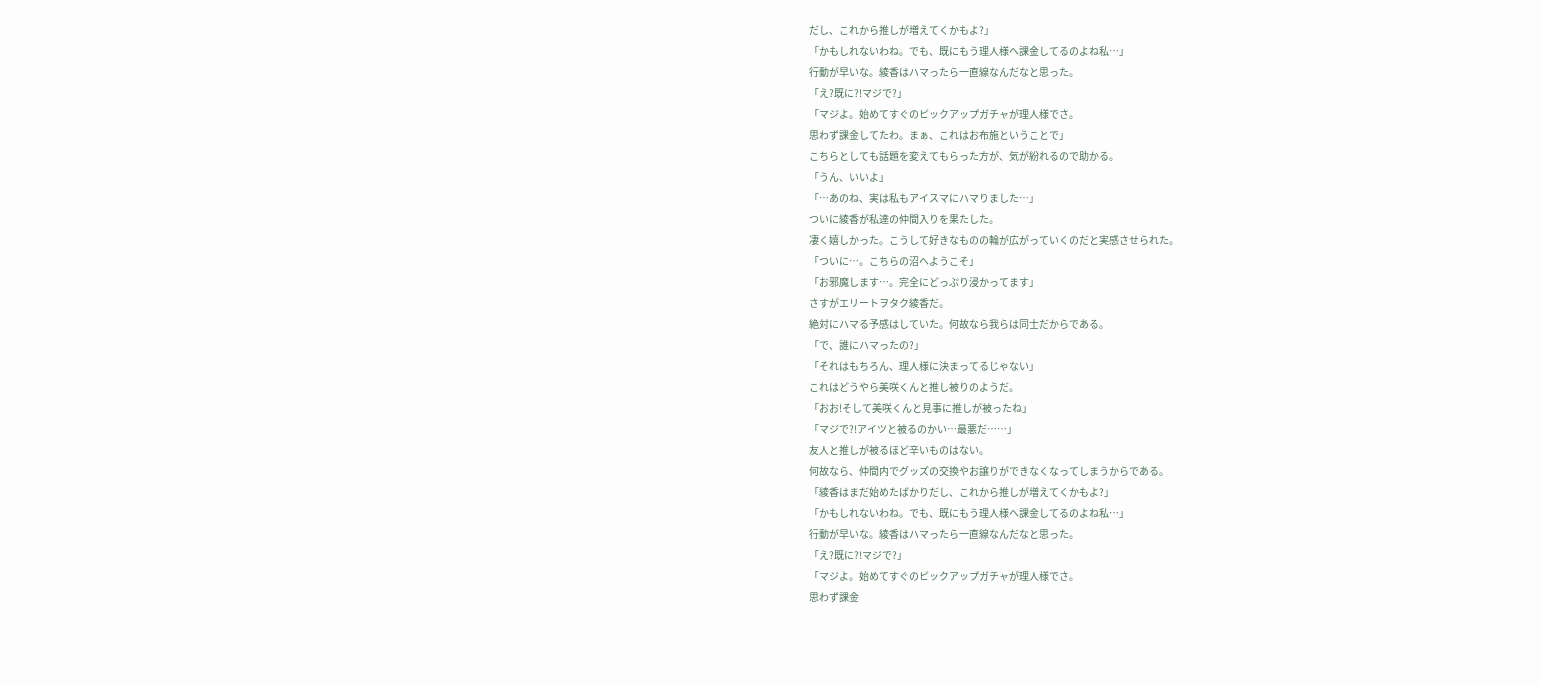だし、これから推しが増えてくかもよ?」
「かもしれないわね。でも、既にもう理人様へ課金してるのよね私…」
行動が早いな。綾香はハマったら一直線なんだなと思った。
「え?既に?!マジで?」
「マジよ。始めてすぐのピックアップガチャが理人様でさ。
思わず課金してたわ。まぁ、これはお布施ということで」
こちらとしても話題を変えてもらった方が、気が紛れるので助かる。
「うん、いいよ」
「…あのね、実は私もアイスマにハマりました…」
ついに綾香が私達の仲間入りを果たした。
凄く嬉しかった。こうして好きなものの輪が広がっていくのだと実感させられた。
「ついに…。こちらの沼へようこそ」
「お邪魔します…。完全にどっぷり浸かってます」
さすがエリートヲタク綾香だ。
絶対にハマる予感はしていた。何故なら我らは同士だからである。
「で、誰にハマったの?」
「それはもちろん、理人様に決まってるじゃない」
これはどうやら美咲くんと推し被りのようだ。
「おお!そして美咲くんと見事に推しが被ったね」
「マジで?!アイツと被るのかい…最悪だ……」
友人と推しが被るほど辛いものはない。
何故なら、仲間内でグッズの交換やお譲りができなくなってしまうからである。
「綾香はまだ始めたばかりだし、これから推しが増えてくかもよ?」
「かもしれないわね。でも、既にもう理人様へ課金してるのよね私…」
行動が早いな。綾香はハマったら一直線なんだなと思った。
「え?既に?!マジで?」
「マジよ。始めてすぐのピックアップガチャが理人様でさ。
思わず課金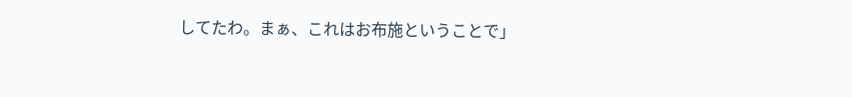してたわ。まぁ、これはお布施ということで」